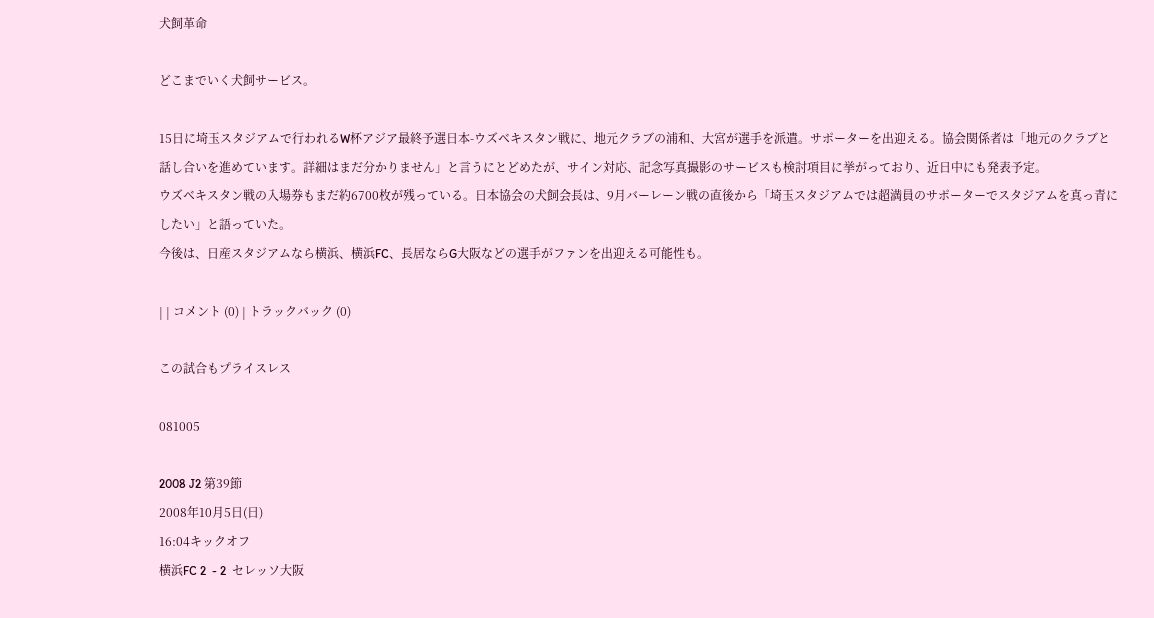犬飼革命

どこまでいく犬飼サービス。

15日に埼玉スタジアムで行われるW杯アジア最終予選日本-ウズベキスタン戦に、地元クラブの浦和、大宮が選手を派遣。サポーターを出迎える。協会関係者は「地元のクラブと話し合いを進めています。詳細はまだ分かりません」と言うにとどめたが、サイン対応、記念写真撮影のサービスも検討項目に挙がっており、近日中にも発表予定。
ウズベキスタン戦の入場券もまだ約6700枚が残っている。日本協会の犬飼会長は、9月バーレーン戦の直後から「埼玉スタジアムでは超満員のサポーターでスタジアムを真っ青にしたい」と語っていた。
今後は、日産スタジアムなら横浜、横浜FC、長居ならG大阪などの選手がファンを出迎える可能性も。

| | コメント (0) | トラックバック (0)

この試合もプライスレス

081005

2008 J2 第39節
2008年10月5日(日)
16:04キックオフ
横浜FC 2  - 2  セレッソ大阪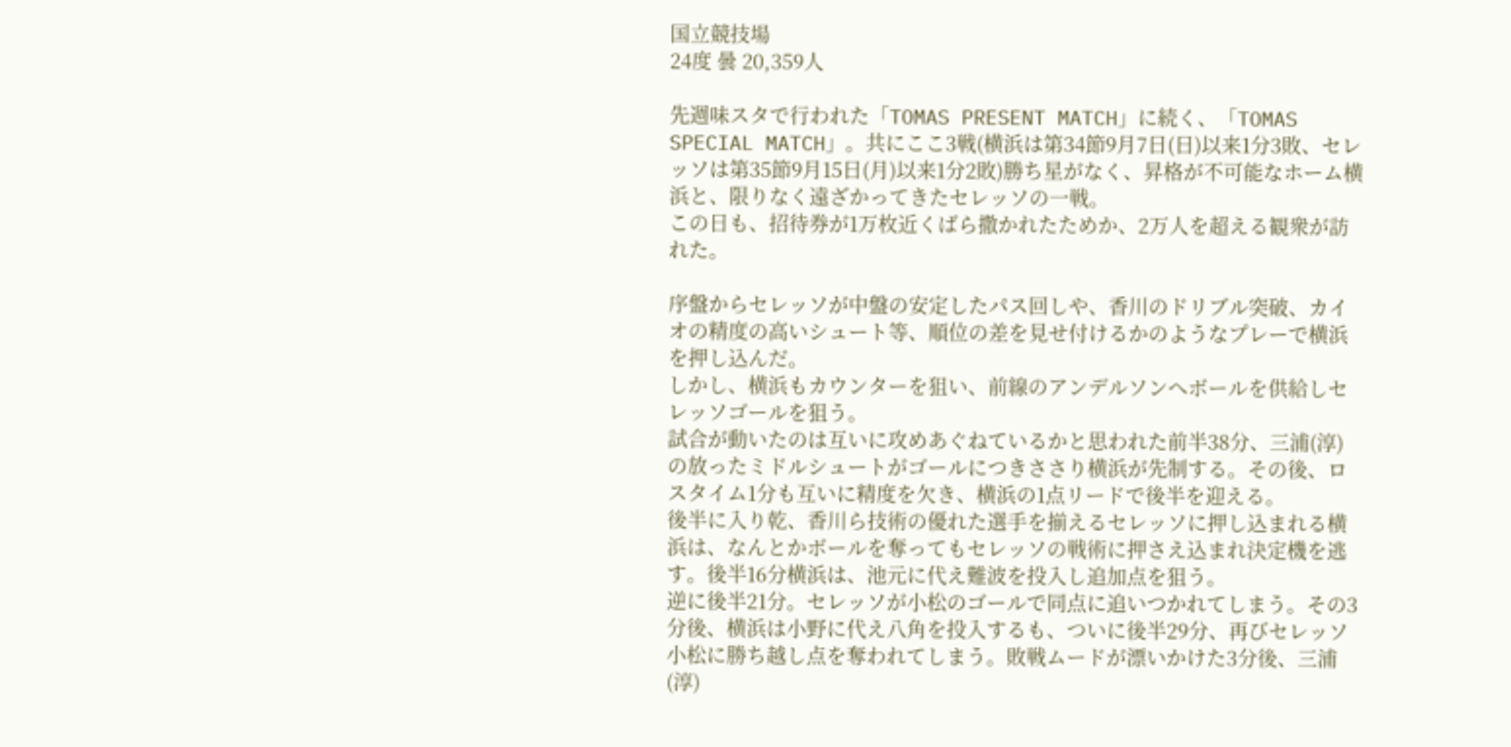国立競技場
24度 曇 20,359人

先週味スタで行われた「TOMAS PRESENT MATCH」に続く、「TOMAS SPECIAL MATCH」。共にここ3戦(横浜は第34節9月7日(日)以来1分3敗、セレッソは第35節9月15日(月)以来1分2敗)勝ち星がなく、昇格が不可能なホーム横浜と、限りなく遠ざかってきたセレッソの一戦。
この日も、招待券が1万枚近くばら撒かれたためか、2万人を超える観衆が訪れた。

序盤からセレッソが中盤の安定したパス回しや、香川のドリブル突破、カイオの精度の高いシュート等、順位の差を見せ付けるかのようなプレーで横浜を押し込んだ。
しかし、横浜もカウンターを狙い、前線のアンデルソンへボールを供給しセレッソゴールを狙う。
試合が動いたのは互いに攻めあぐねているかと思われた前半38分、三浦(淳)の放ったミドルシュートがゴールにつきささり横浜が先制する。その後、ロスタイム1分も互いに精度を欠き、横浜の1点リードで後半を迎える。
後半に入り乾、香川ら技術の優れた選手を揃えるセレッソに押し込まれる横浜は、なんとかボールを奪ってもセレッソの戦術に押さえ込まれ決定機を逃す。後半16分横浜は、池元に代え難波を投入し追加点を狙う。
逆に後半21分。セレッソが小松のゴールで同点に追いつかれてしまう。その3分後、横浜は小野に代え八角を投入するも、ついに後半29分、再びセレッソ小松に勝ち越し点を奪われてしまう。敗戦ムードが漂いかけた3分後、三浦(淳)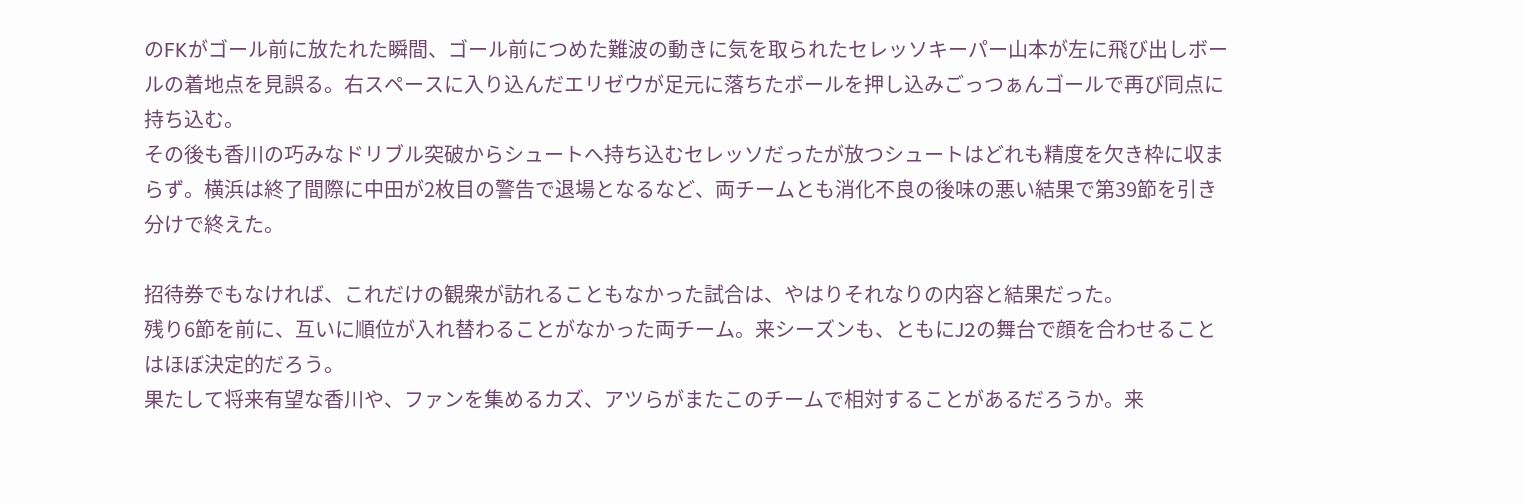のFKがゴール前に放たれた瞬間、ゴール前につめた難波の動きに気を取られたセレッソキーパー山本が左に飛び出しボールの着地点を見誤る。右スペースに入り込んだエリゼウが足元に落ちたボールを押し込みごっつぁんゴールで再び同点に持ち込む。
その後も香川の巧みなドリブル突破からシュートへ持ち込むセレッソだったが放つシュートはどれも精度を欠き枠に収まらず。横浜は終了間際に中田が2枚目の警告で退場となるなど、両チームとも消化不良の後味の悪い結果で第39節を引き分けで終えた。

招待券でもなければ、これだけの観衆が訪れることもなかった試合は、やはりそれなりの内容と結果だった。
残り6節を前に、互いに順位が入れ替わることがなかった両チーム。来シーズンも、ともにJ2の舞台で顔を合わせることはほぼ決定的だろう。
果たして将来有望な香川や、ファンを集めるカズ、アツらがまたこのチームで相対することがあるだろうか。来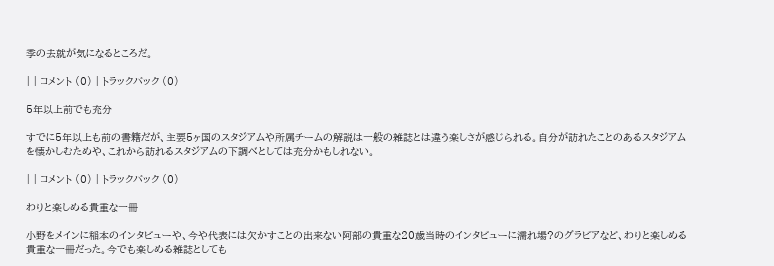季の去就が気になるところだ。

| | コメント (0) | トラックバック (0)

5年以上前でも充分

すでに5年以上も前の書籍だが、主要5ヶ国のスタジアムや所属チームの解説は一般の雑誌とは違う楽しさが感じられる。自分が訪れたことのあるスタジアムを懐かしむためや、これから訪れるスタジアムの下調べとしては充分かもしれない。

| | コメント (0) | トラックバック (0)

わりと楽しめる貴重な一冊

小野をメインに稲本のインタビューや、今や代表には欠かすことの出来ない阿部の貴重な20歳当時のインタビューに濡れ場?のグラビアなど、わりと楽しめる貴重な一冊だった。今でも楽しめる雑誌としても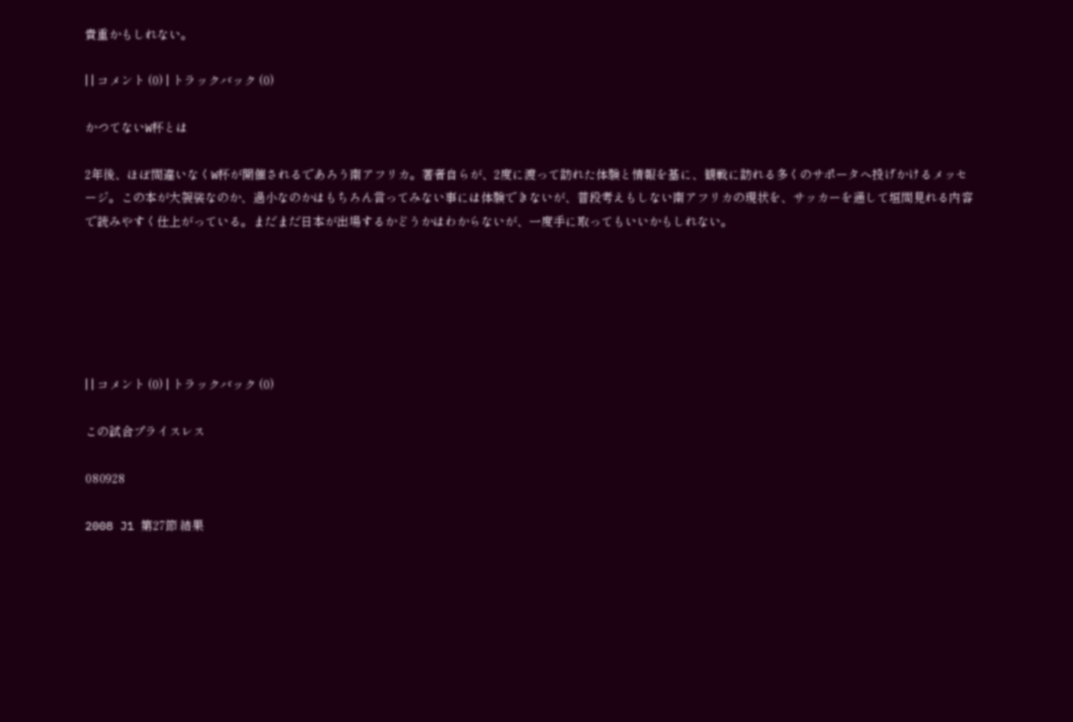貴重かもしれない。

| | コメント (0) | トラックバック (0)

かつてないW杯とは

2年後、ほぼ間違いなくW杯が開催されるであろう南アフリカ。著者自らが、2度に渡って訪れた体験と情報を基に、観戦に訪れる多くのサポータへ投げかけるメッセージ。この本が大袈裟なのか、過小なのかはもちろん言ってみない事には体験できないが、普段考えもしない南アフリカの現状を、サッカーを通して垣間見れる内容で読みやすく仕上がっている。まだまだ日本が出場するかどうかはわからないが、一度手に取ってもいいかもしれない。






| | コメント (0) | トラックバック (0)

この試合プライスレス

080928

2008 J1 第27節 結果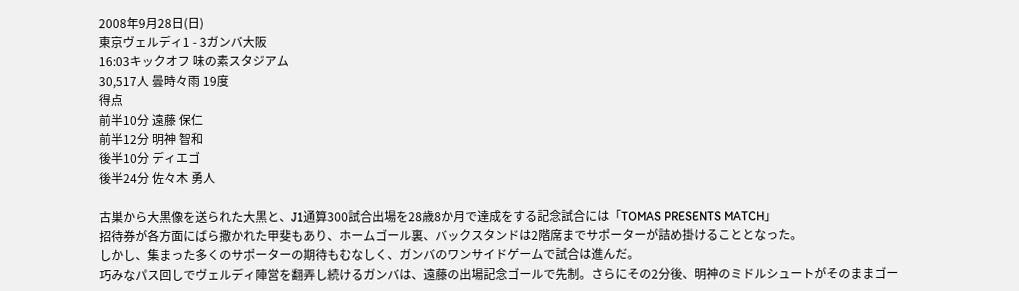2008年9月28日(日)
東京ヴェルディ1 - 3ガンバ大阪
16:03キックオフ 味の素スタジアム
30,517人 曇時々雨 19度
得点
前半10分 遠藤 保仁
前半12分 明神 智和
後半10分 ディエゴ
後半24分 佐々木 勇人

古巣から大黒像を送られた大黒と、J1通算300試合出場を28歳8か月で達成をする記念試合には「TOMAS PRESENTS MATCH」
招待券が各方面にばら撒かれた甲斐もあり、ホームゴール裏、バックスタンドは2階席までサポーターが詰め掛けることとなった。
しかし、集まった多くのサポーターの期待もむなしく、ガンバのワンサイドゲームで試合は進んだ。
巧みなパス回しでヴェルディ陣営を翻弄し続けるガンバは、遠藤の出場記念ゴールで先制。さらにその2分後、明神のミドルシュートがそのままゴー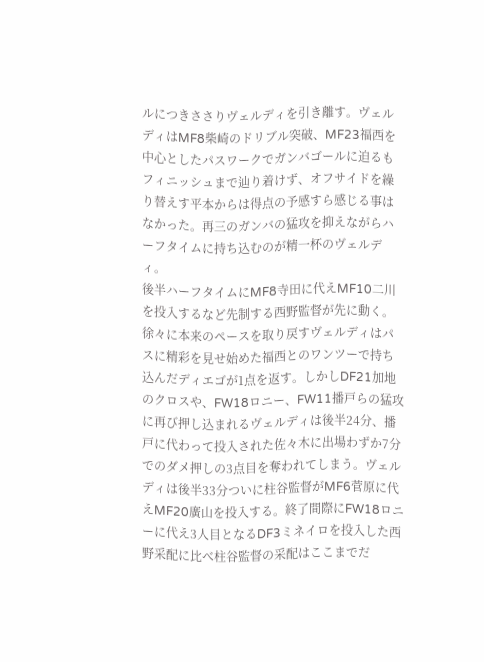ルにつきささりヴェルディを引き離す。ヴェルディはMF8柴崎のドリブル突破、MF23福西を中心としたパスワークでガンバゴールに迫るもフィニッシュまで辿り着けず、オフサイドを繰り替えす平本からは得点の予感すら感じる事はなかった。再三のガンバの猛攻を抑えながらハーフタイムに持ち込むのが精一杯のヴェルディ。
後半ハーフタイムにMF8寺田に代えMF10二川を投入するなど先制する西野監督が先に動く。徐々に本来のペースを取り戻すヴェルディはパスに精彩を見せ始めた福西とのワンツーで持ち込んだディエゴが1点を返す。しかしDF21加地のクロスや、FW18ロニー、FW11播戸らの猛攻に再び押し込まれるヴェルディは後半24分、播戸に代わって投入された佐々木に出場わずか7分でのダメ押しの3点目を奪われてしまう。ヴェルディは後半33分ついに柱谷監督がMF6菅原に代えMF20廣山を投入する。終了間際にFW18ロニーに代え3人目となるDF3ミネイロを投入した西野采配に比べ柱谷監督の采配はここまでだ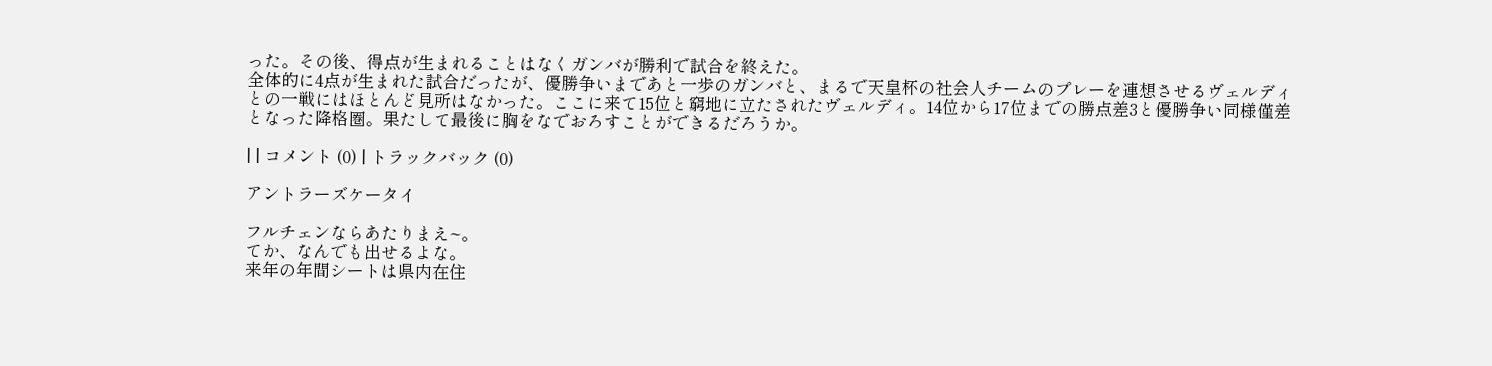った。その後、得点が生まれることはなくガンバが勝利で試合を終えた。
全体的に4点が生まれた試合だったが、優勝争いまであと一歩のガンバと、まるで天皇杯の社会人チームのプレーを連想させるヴェルディとの一戦にはほとんど見所はなかった。ここに来て15位と窮地に立たされたヴェルディ。14位から17位までの勝点差3と優勝争い同様僅差となった降格圏。果たして最後に胸をなでおろすことができるだろうか。

| | コメント (0) | トラックバック (0)

アントラーズケータイ

フルチェンならあたりまえ~。
てか、なんでも出せるよな。
来年の年間シートは県内在住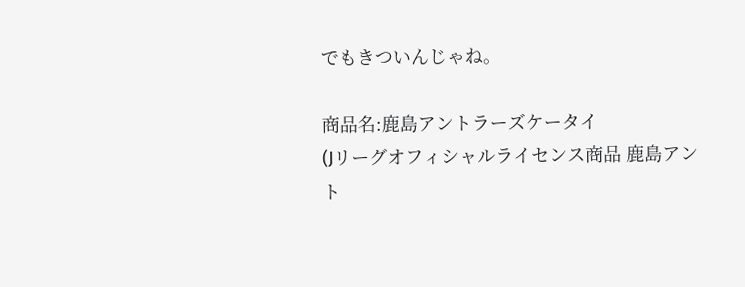でもきついんじゃね。

商品名:鹿島アントラーズケータイ
(Jリーグオフィシャルライセンス商品 鹿島アント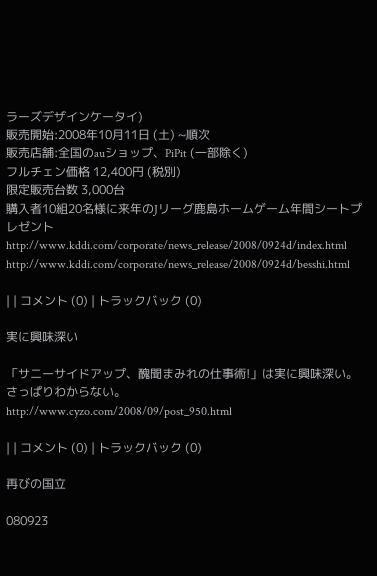ラーズデザインケータイ)
販売開始:2008年10月11日 (土) ~順次
販売店舗:全国のauショップ、PiPit (一部除く)
フルチェン価格 12,400円 (税別)
限定販売台数 3,000台
購入者10組20名様に来年のJリーグ鹿島ホームゲーム年間シートプレゼント
http://www.kddi.com/corporate/news_release/2008/0924d/index.html
http://www.kddi.com/corporate/news_release/2008/0924d/besshi.html

| | コメント (0) | トラックバック (0)

実に興味深い

「サニーサイドアップ、醜聞まみれの仕事術!」は実に興味深い。さっぱりわからない。
http://www.cyzo.com/2008/09/post_950.html

| | コメント (0) | トラックバック (0)

再びの国立

080923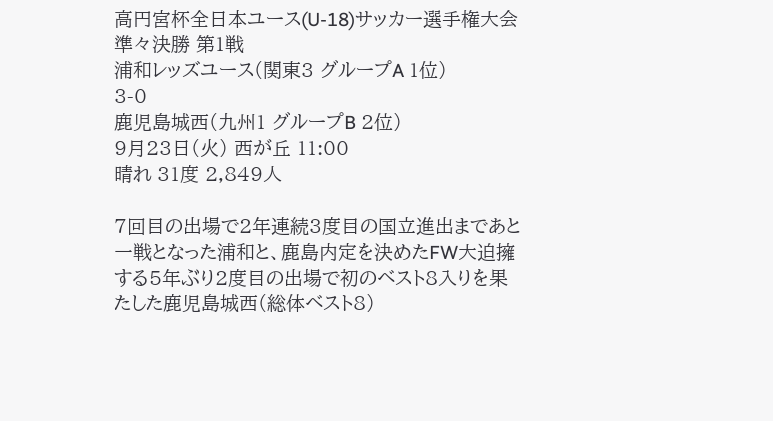高円宮杯全日本ユース(U-18)サッカー選手権大会
準々決勝 第1戦
浦和レッズユース(関東3 グループA 1位)
3-0
鹿児島城西(九州1 グループB 2位)
9月23日(火) 西が丘 11:00
晴れ 31度 2,849人

7回目の出場で2年連続3度目の国立進出まであと一戦となった浦和と、鹿島内定を決めたFW大迫擁する5年ぶり2度目の出場で初のベスト8入りを果たした鹿児島城西(総体ベスト8)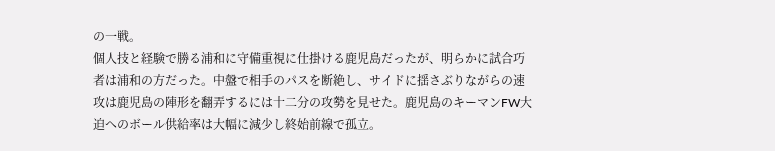の一戦。
個人技と経験で勝る浦和に守備重視に仕掛ける鹿児島だったが、明らかに試合巧者は浦和の方だった。中盤で相手のパスを断絶し、サイドに揺さぶりながらの速攻は鹿児島の陣形を翻弄するには十二分の攻勢を見せた。鹿児島のキーマンFW大迫へのボール供給率は大幅に減少し終始前線で孤立。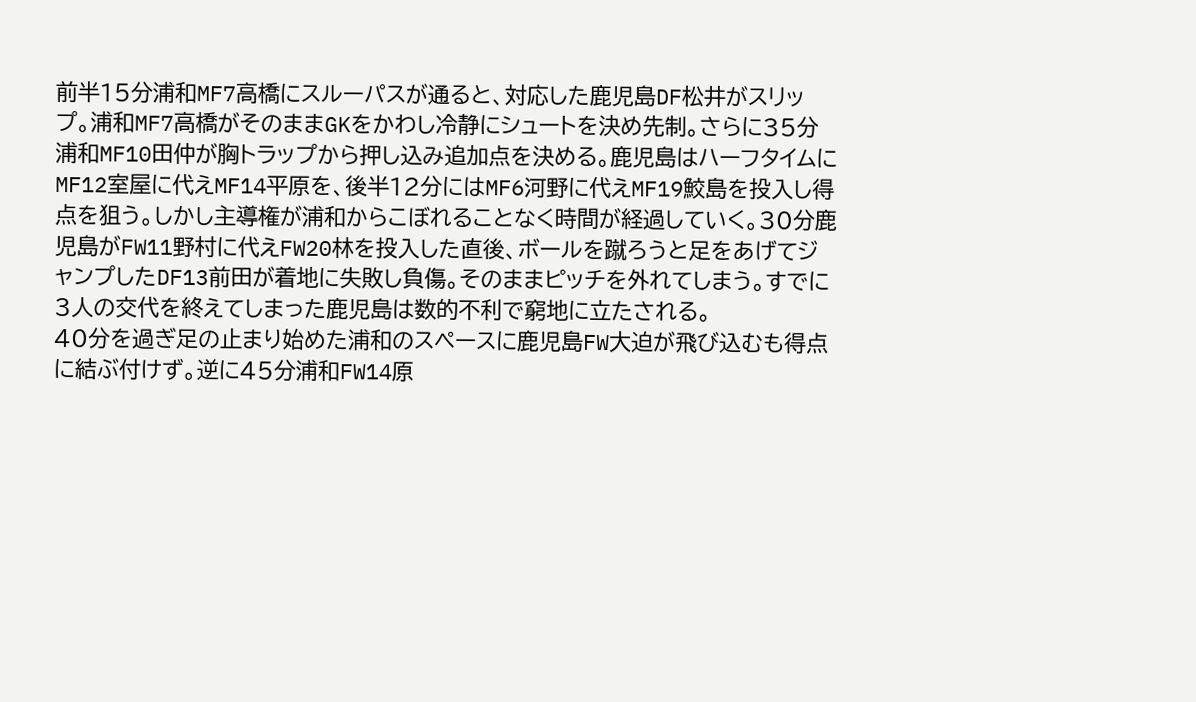前半15分浦和MF7高橋にスルーパスが通ると、対応した鹿児島DF松井がスリップ。浦和MF7高橋がそのままGKをかわし冷静にシュートを決め先制。さらに35分浦和MF10田仲が胸トラップから押し込み追加点を決める。鹿児島はハーフタイムにMF12室屋に代えMF14平原を、後半12分にはMF6河野に代えMF19鮫島を投入し得点を狙う。しかし主導権が浦和からこぼれることなく時間が経過していく。30分鹿児島がFW11野村に代えFW20林を投入した直後、ボールを蹴ろうと足をあげてジャンプしたDF13前田が着地に失敗し負傷。そのままピッチを外れてしまう。すでに3人の交代を終えてしまった鹿児島は数的不利で窮地に立たされる。
40分を過ぎ足の止まり始めた浦和のスペースに鹿児島FW大迫が飛び込むも得点に結ぶ付けず。逆に45分浦和FW14原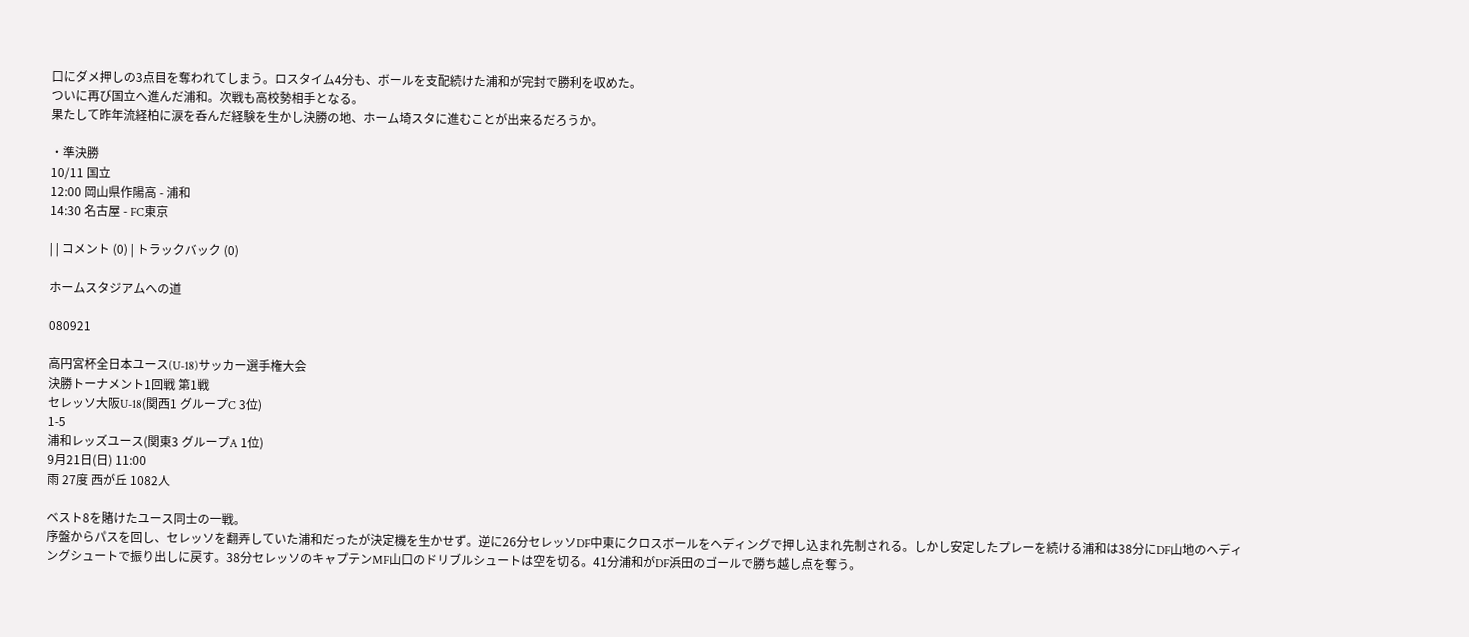口にダメ押しの3点目を奪われてしまう。ロスタイム4分も、ボールを支配続けた浦和が完封で勝利を収めた。
ついに再び国立へ進んだ浦和。次戦も高校勢相手となる。
果たして昨年流経柏に涙を呑んだ経験を生かし決勝の地、ホーム埼スタに進むことが出来るだろうか。

・準決勝
10/11 国立
12:00 岡山県作陽高 - 浦和
14:30 名古屋 - FC東京

| | コメント (0) | トラックバック (0)

ホームスタジアムへの道

080921

高円宮杯全日本ユース(U-18)サッカー選手権大会
決勝トーナメント1回戦 第1戦
セレッソ大阪U-18(関西1 グループC 3位)
1-5
浦和レッズユース(関東3 グループA 1位)
9月21日(日) 11:00
雨 27度 西が丘 1082人

ベスト8を賭けたユース同士の一戦。
序盤からパスを回し、セレッソを翻弄していた浦和だったが決定機を生かせず。逆に26分セレッソDF中東にクロスボールをヘディングで押し込まれ先制される。しかし安定したプレーを続ける浦和は38分にDF山地のヘディングシュートで振り出しに戻す。38分セレッソのキャプテンMF山口のドリブルシュートは空を切る。41分浦和がDF浜田のゴールで勝ち越し点を奪う。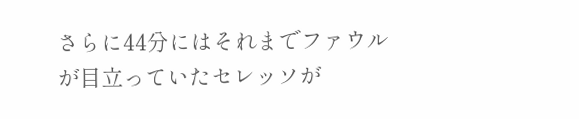さらに44分にはそれまでファウルが目立っていたセレッソが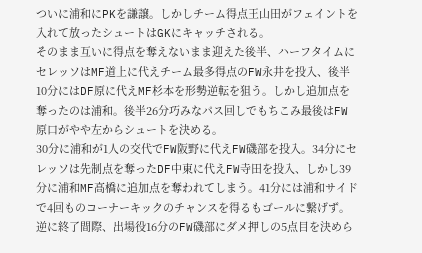ついに浦和にPKを謙譲。しかしチーム得点王山田がフェイントを入れて放ったシュートはGKにキャッチされる。
そのまま互いに得点を奪えないまま迎えた後半、ハーフタイムにセレッソはMF道上に代えチーム最多得点のFW永井を投入、後半10分にはDF原に代えMF杉本を形勢逆転を狙う。しかし追加点を奪ったのは浦和。後半26分巧みなパス回しでもちこみ最後はFW 原口がやや左からシュートを決める。
30分に浦和が1人の交代でFW阪野に代えFW磯部を投入。34分にセレッソは先制点を奪ったDF中東に代えFW寺田を投入、しかし39分に浦和MF高橋に追加点を奪われてしまう。41分には浦和サイドで4回ものコーナーキックのチャンスを得るもゴールに繋げず。逆に終了間際、出場役16分のFW磯部にダメ押しの5点目を決めら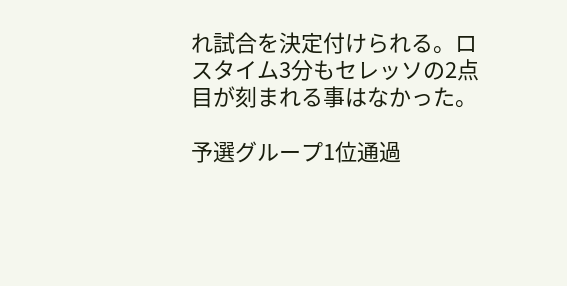れ試合を決定付けられる。ロスタイム3分もセレッソの2点目が刻まれる事はなかった。

予選グループ1位通過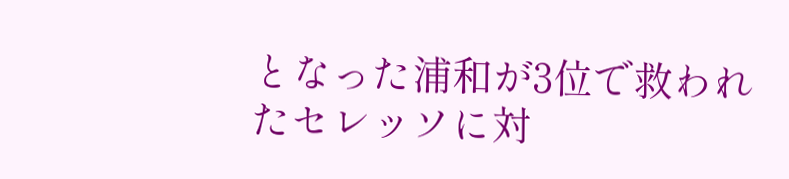となった浦和が3位で救われたセレッソに対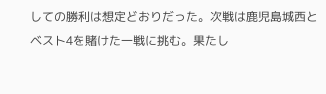しての勝利は想定どおりだった。次戦は鹿児島城西とベスト4を賭けた一戦に挑む。果たし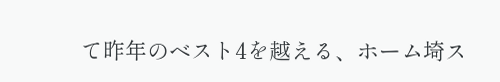て昨年のベスト4を越える、ホーム埼ス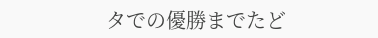タでの優勝までたど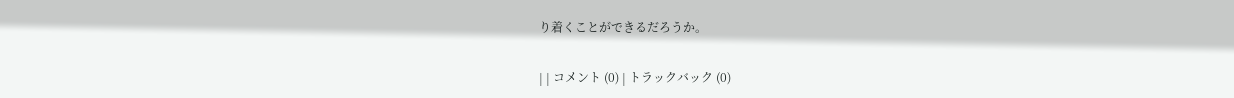り着くことができるだろうか。

| | コメント (0) | トラックバック (0)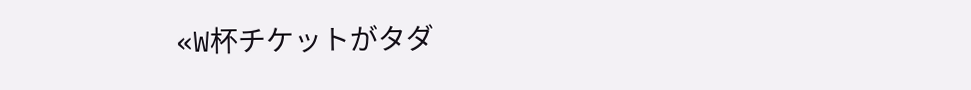«W杯チケットがタダ